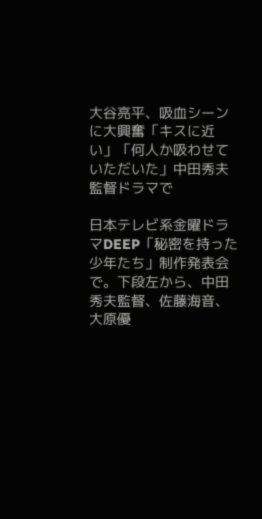大谷亮平、吸血シーンに大興奮「キスに近い」「何人か吸わせていただいた」中田秀夫監督ドラマで

日本テレビ系金曜ドラマDEEP「秘密を持った少年たち」制作発表会で。下段左から、中田秀夫監督、佐藤海音、大原優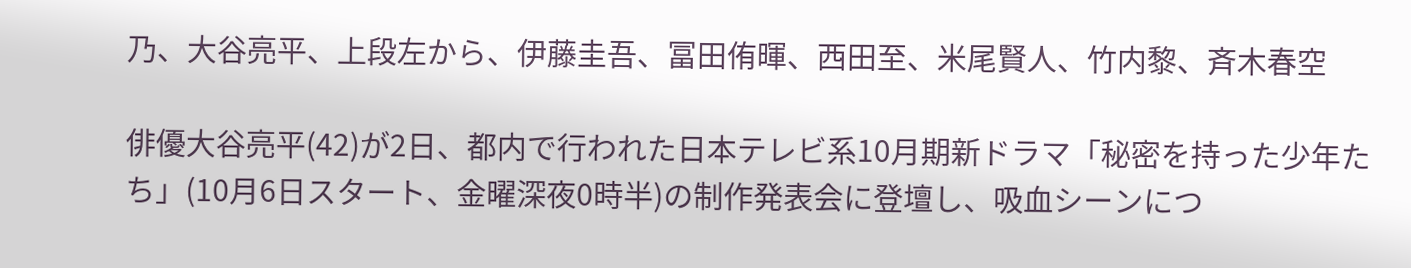乃、大谷亮平、上段左から、伊藤圭吾、冨田侑暉、西田至、米尾賢人、竹内黎、斉木春空

俳優大谷亮平(42)が2日、都内で行われた日本テレビ系10月期新ドラマ「秘密を持った少年たち」(10月6日スタート、金曜深夜0時半)の制作発表会に登壇し、吸血シーンにつ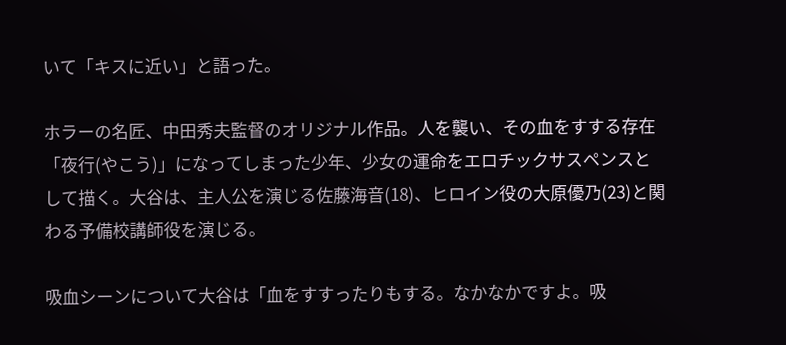いて「キスに近い」と語った。

ホラーの名匠、中田秀夫監督のオリジナル作品。人を襲い、その血をすする存在「夜行(やこう)」になってしまった少年、少女の運命をエロチックサスペンスとして描く。大谷は、主人公を演じる佐藤海音(18)、ヒロイン役の大原優乃(23)と関わる予備校講師役を演じる。

吸血シーンについて大谷は「血をすすったりもする。なかなかですよ。吸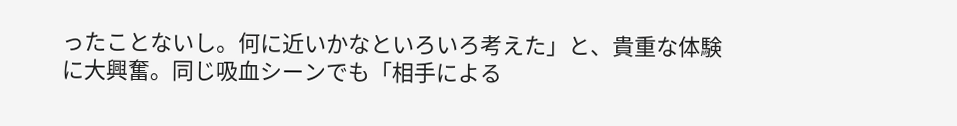ったことないし。何に近いかなといろいろ考えた」と、貴重な体験に大興奮。同じ吸血シーンでも「相手による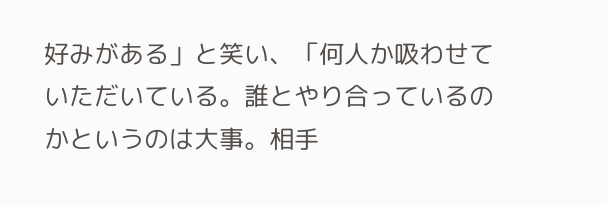好みがある」と笑い、「何人か吸わせていただいている。誰とやり合っているのかというのは大事。相手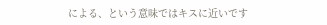による、という意味ではキスに近いです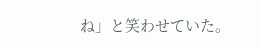ね」と笑わせていた。